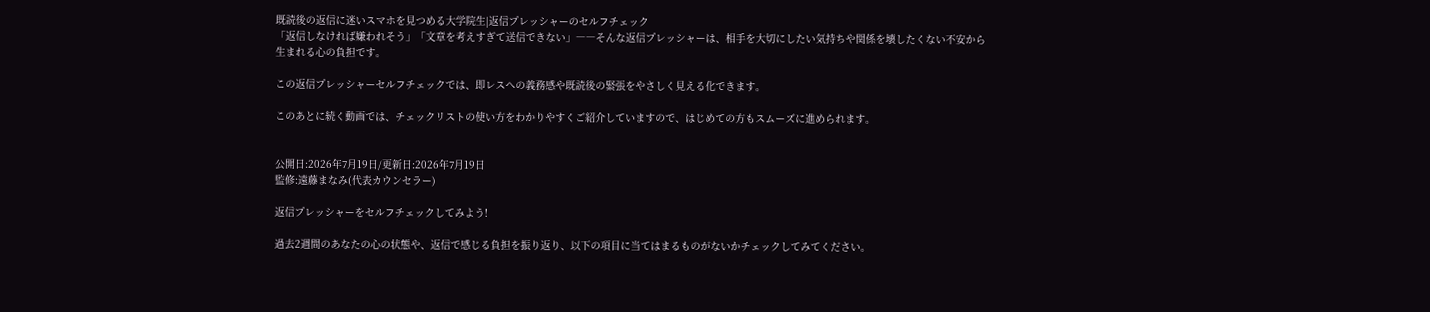既読後の返信に迷いスマホを見つめる大学院生|返信プレッシャーのセルフチェック
「返信しなければ嫌われそう」「文章を考えすぎて送信できない」――そんな返信プレッシャーは、相手を大切にしたい気持ちや関係を壊したくない不安から生まれる心の負担です。

この返信プレッシャーセルフチェックでは、即レスへの義務感や既読後の緊張をやさしく見える化できます。

このあとに続く動画では、チェックリストの使い方をわかりやすくご紹介していますので、はじめての方もスムーズに進められます。


公開日:2026年7月19日/更新日:2026年7月19日
監修:遠藤まなみ(代表カウンセラー)

返信プレッシャーをセルフチェックしてみよう!

過去2週間のあなたの心の状態や、返信で感じる負担を振り返り、以下の項目に当てはまるものがないかチェックしてみてください。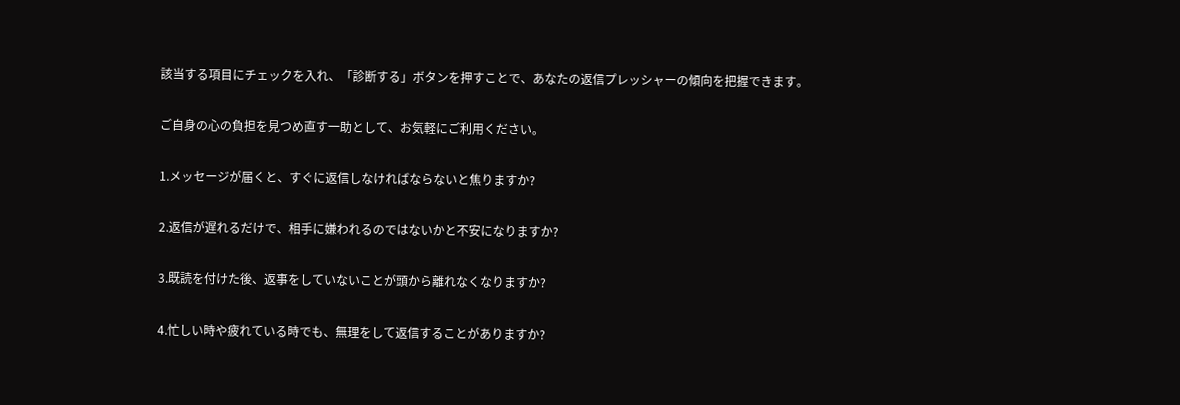該当する項目にチェックを入れ、「診断する」ボタンを押すことで、あなたの返信プレッシャーの傾向を把握できます。

ご自身の心の負担を見つめ直す一助として、お気軽にご利用ください。

1.メッセージが届くと、すぐに返信しなければならないと焦りますか?

2.返信が遅れるだけで、相手に嫌われるのではないかと不安になりますか?

3.既読を付けた後、返事をしていないことが頭から離れなくなりますか?

4.忙しい時や疲れている時でも、無理をして返信することがありますか?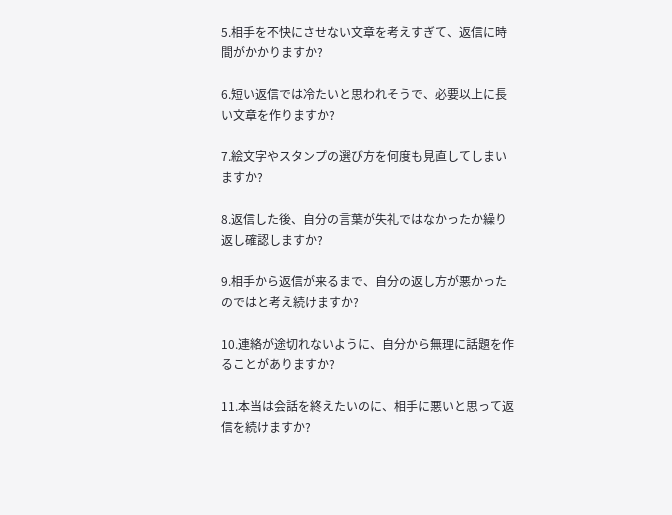5.相手を不快にさせない文章を考えすぎて、返信に時間がかかりますか?

6.短い返信では冷たいと思われそうで、必要以上に長い文章を作りますか?

7.絵文字やスタンプの選び方を何度も見直してしまいますか?

8.返信した後、自分の言葉が失礼ではなかったか繰り返し確認しますか?

9.相手から返信が来るまで、自分の返し方が悪かったのではと考え続けますか?

10.連絡が途切れないように、自分から無理に話題を作ることがありますか?

11.本当は会話を終えたいのに、相手に悪いと思って返信を続けますか?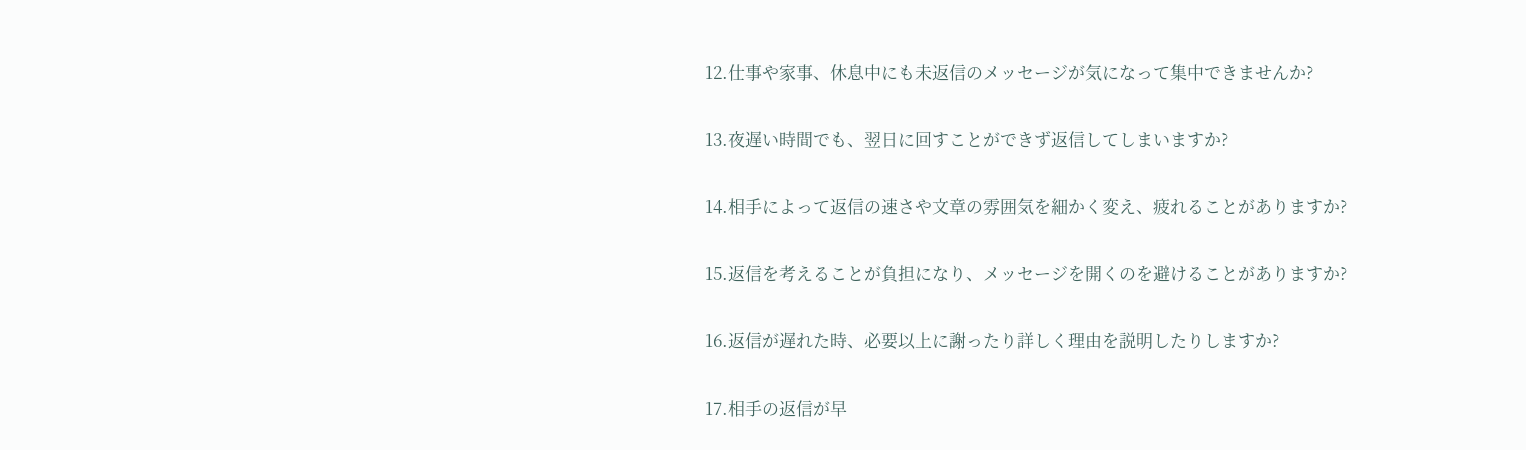12.仕事や家事、休息中にも未返信のメッセージが気になって集中できませんか?

13.夜遅い時間でも、翌日に回すことができず返信してしまいますか?

14.相手によって返信の速さや文章の雰囲気を細かく変え、疲れることがありますか?

15.返信を考えることが負担になり、メッセージを開くのを避けることがありますか?

16.返信が遅れた時、必要以上に謝ったり詳しく理由を説明したりしますか?

17.相手の返信が早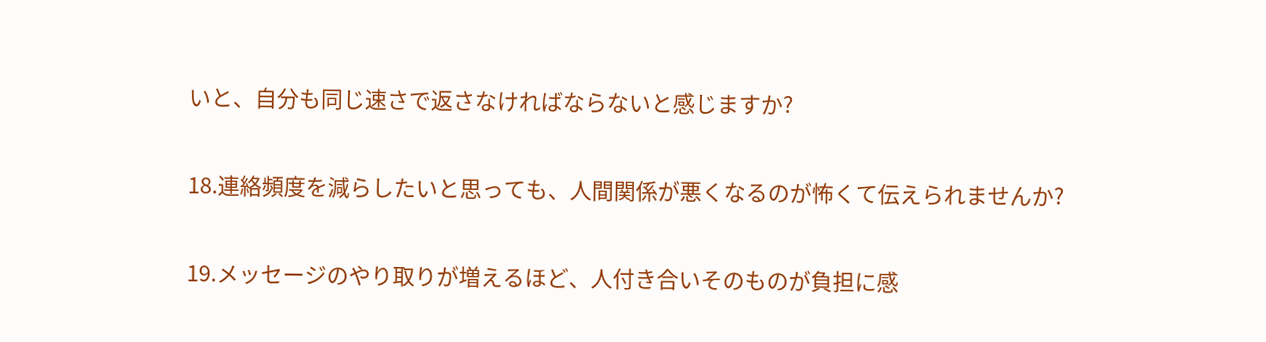いと、自分も同じ速さで返さなければならないと感じますか?

18.連絡頻度を減らしたいと思っても、人間関係が悪くなるのが怖くて伝えられませんか?

19.メッセージのやり取りが増えるほど、人付き合いそのものが負担に感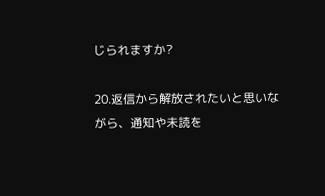じられますか?

20.返信から解放されたいと思いながら、通知や未読を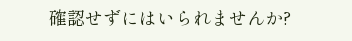確認せずにはいられませんか?